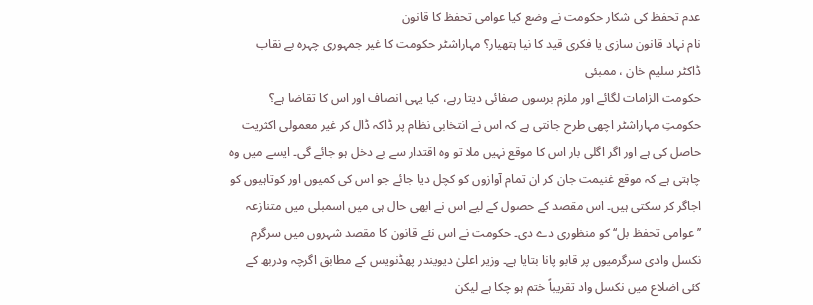عدم تحفظ کی شکار حکومت نے وضع کیا عوامی تحفظ کا قانون
نام نہاد قانون سازی یا فکری قید کا نیا ہتھیار؟ مہاراشٹر حکومت کا غیر جمہوری چہرہ بے نقاب
ڈاکٹر سلیم خان ، ممبئی
حکومت الزامات لگائے اور ملزم برسوں صفائی دیتا رہے، کیا یہی انصاف اور اس کا تقاضا ہے؟
حکومتِ مہاراشٹر اچھی طرح جانتی ہے کہ اس نے انتخابی نظام پر ڈاکہ ڈال کر غیر معمولی اکثریت حاصل کی ہے اور اگر اگلی بار اس کا موقع نہیں ملا تو وہ اقتدار سے بے دخل ہو جائے گی۔ ایسے میں وہ چاہتی ہے کہ موقع غنیمت جان کر ان تمام آوازوں کو کچل دیا جائے جو اس کی کمیوں اور کوتاہیوں کو اجاگر کر سکتی ہیں۔ اس مقصد کے حصول کے لیے اس نے ابھی حال ہی میں اسمبلی میں متنازعہ ’’عوامی تحفظ بل‘‘ کو منظوری دے دی۔ حکومت نے اس نئے قانون کا مقصد شہروں میں سرگرم نکسل وادی سرگرمیوں پر قابو پانا بتایا ہے۔ وزیر اعلیٰ دیویندر پھڈنویس کے مطابق اگرچہ ودربھ کے کئی اضلاع میں نکسل واد تقریباً ختم ہو چکا ہے لیکن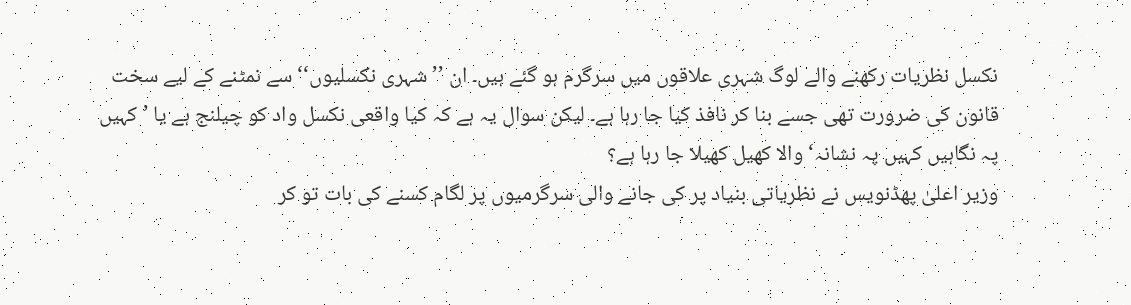نکسل نظریات رکھنے والے لوگ شہری علاقوں میں سرگرم ہو گئے ہیں۔ ان ’’شہری نکسلیوں‘‘ سے نمٹنے کے لیے سخت قانون کی ضرورت تھی جسے بنا کر نافذ کیا جا رہا ہے۔ لیکن سوال یہ ہے کہ کیا واقعی نکسل واد کو چیلنج ہے یا ’کہیں پہ نگاہیں کہیں پہ نشانہ‘ والا کھیل کھیلا جا رہا ہے؟
وزیر اعلیٰ پھڈنویس نے نظریاتی بنیاد پر کی جانے والی سرگرمیوں پر لگام کسنے کی بات تو کر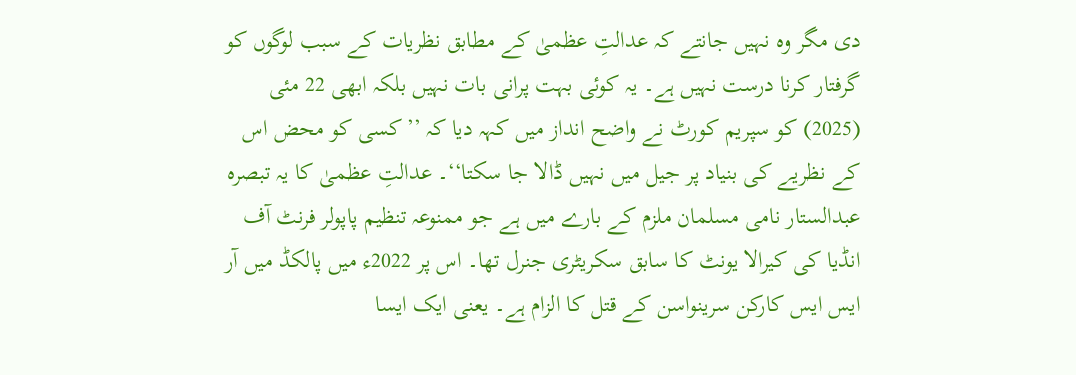دی مگر وہ نہیں جانتے کہ عدالتِ عظمیٰ کے مطابق نظریات کے سبب لوگوں کو گرفتار کرنا درست نہیں ہے۔ یہ کوئی بہت پرانی بات نہیں بلکہ ابھی 22 مئی (2025) کو سپریم کورٹ نے واضح انداز میں کہہ دیا کہ ’’کسی کو محض اس کے نظریے کی بنیاد پر جیل میں نہیں ڈالا جا سکتا‘‘۔ عدالتِ عظمیٰ کا یہ تبصرہ عبدالستار نامی مسلمان ملزم کے بارے میں ہے جو ممنوعہ تنظیم پاپولر فرنٹ آف انڈیا کی کیرالا یونٹ کا سابق سکریٹری جنرل تھا۔ اس پر 2022ء میں پالکڈ میں آر ایس ایس کارکن سرینواسن کے قتل کا الزام ہے۔ یعنی ایک ایسا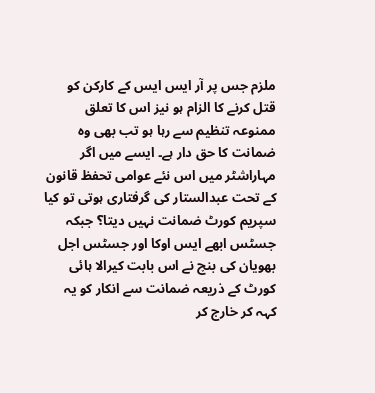ملزم جس پر آر ایس ایس کے کارکن کو قتل کرنے کا الزام ہو نیز اس کا تعلق ممنوعہ تنظیم سے رہا ہو تب بھی وہ ضمانت کا حق دار ہے۔ ایسے میں اگر مہاراشٹر میں اس نئے عوامی تحفظ قانون کے تحت عبدالستار کی گرفتاری ہوتی تو کیا سپریم کورٹ ضمانت نہیں دیتا؟ جبکہ جسٹس ابھے ایس اوکا اور جسٹس اجل بھویان کی بنچ نے اس بابت کیرالا ہائی کورٹ کے ذریعہ ضمانت سے انکار کو یہ کہہ کر خارج کر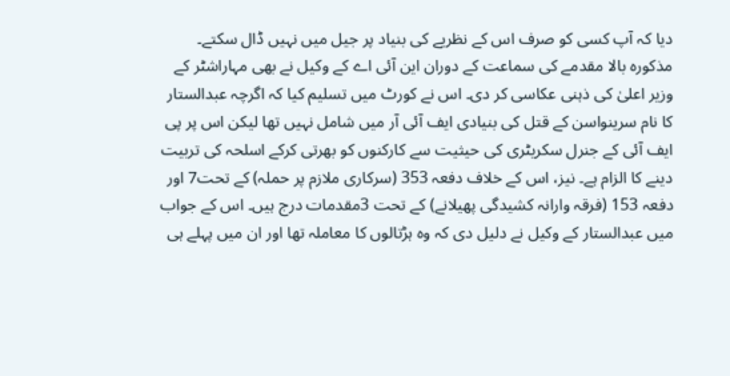دیا کہ آپ کسی کو صرف اس کے نظریے کی بنیاد پر جیل میں نہیں ڈال سکتے۔
مذکورہ بالا مقدمے کی سماعت کے دوران این آئی اے کے وکیل نے بھی مہاراشٹر کے وزیر اعلیٰ کی ذہنی عکاسی کر دی۔ اس نے کورٹ میں تسلیم کیا کہ اگرچہ عبدالستار کا نام سرینواسن کے قتل کی بنیادی ایف آئی آر میں شامل نہیں تھا لیکن اس پر پی ایف آئی کے جنرل سکریٹری کی حیثیت سے کارکنوں کو بھرتی کرکے اسلحہ کی تربیت دینے کا الزام ہے۔ نیز، اس کے خلاف دفعہ 353 (سرکاری ملازم پر حملہ) کے تحت7 اور دفعہ 153 (فرقہ وارانہ کشیدگی پھیلانے) کے تحت 3مقدمات درج ہیں۔ اس کے جواب میں عبدالستار کے وکیل نے دلیل دی کہ وہ ہڑتالوں کا معاملہ تھا اور ان میں پہلے ہی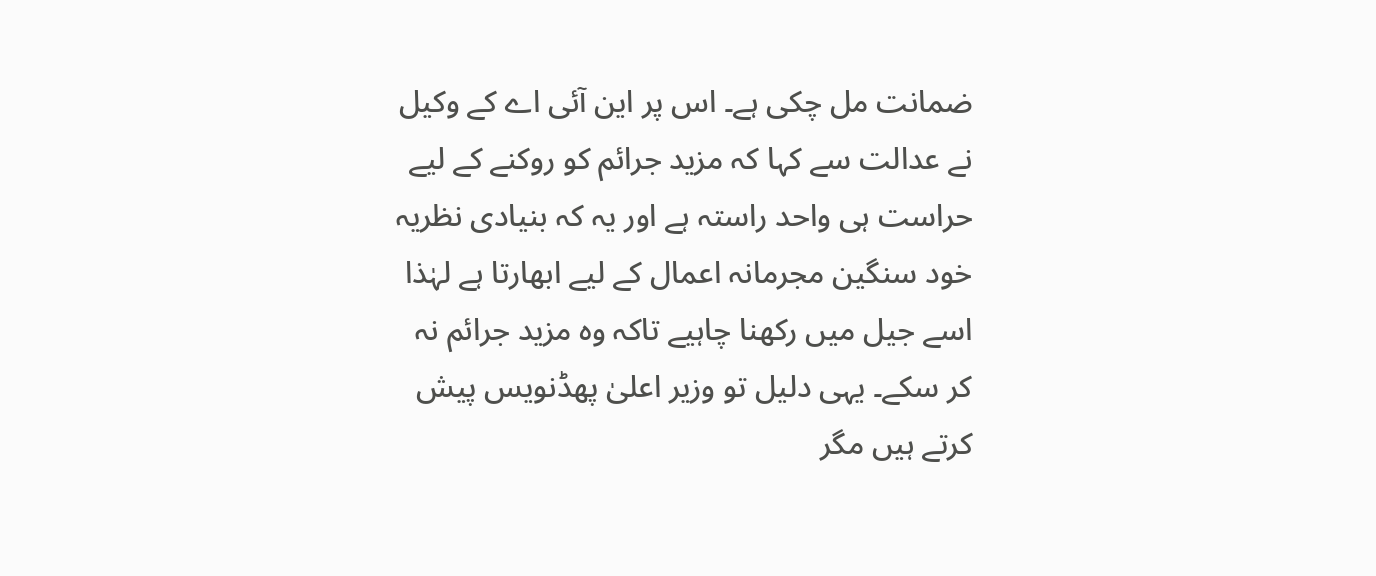ضمانت مل چکی ہے۔ اس پر این آئی اے کے وکیل نے عدالت سے کہا کہ مزید جرائم کو روکنے کے لیے حراست ہی واحد راستہ ہے اور یہ کہ بنیادی نظریہ خود سنگین مجرمانہ اعمال کے لیے ابھارتا ہے لہٰذا اسے جیل میں رکھنا چاہیے تاکہ وہ مزید جرائم نہ کر سکے۔ یہی دلیل تو وزیر اعلیٰ پھڈنویس پیش کرتے ہیں مگر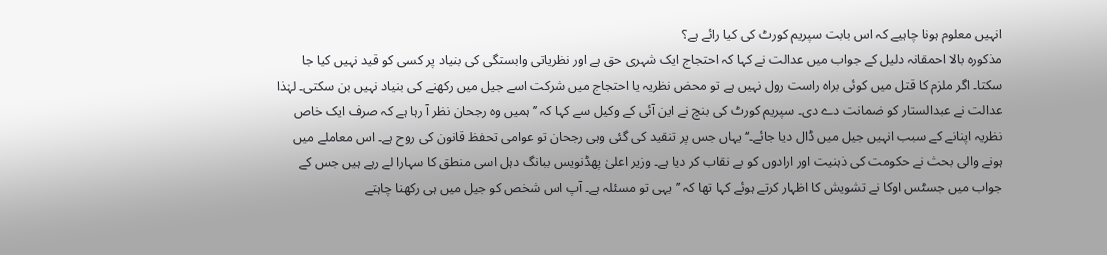انہیں معلوم ہونا چاہیے کہ اس بابت سپریم کورٹ کی کیا رائے ہے؟
مذکورہ بالا احمقانہ دلیل کے جواب میں عدالت نے کہا کہ احتجاج ایک شہری حق ہے اور نظریاتی وابستگی کی بنیاد پر کسی کو قید نہیں کیا جا سکتا۔ اگر ملزم کا قتل میں کوئی براہ راست رول نہیں ہے تو محض نظریہ یا احتجاج میں شرکت اسے جیل میں رکھنے کی بنیاد نہیں بن سکتی۔ لہٰذا عدالت نے عبدالستار کو ضمانت دے دی۔ سپریم کورٹ کی بنچ نے این آئی کے وکیل سے کہا کہ ’’ہمیں وہ رجحان نظر آ رہا ہے کہ صرف ایک خاص نظریہ اپنانے کے سبب انہیں جیل میں ڈال دیا جائے۔‘‘ یہاں جس پر تنقید کی گئی وہی رجحان تو عوامی تحفظ قانون کی روح ہے۔ اس معاملے میں ہونے والی بحث نے حکومت کی ذہنیت اور ارادوں کو بے نقاب کر دیا ہے۔ وزیر اعلیٰ پھڈنویس ببانگ دہل اسی منطق کا سہارا لے رہے ہیں جس کے جواب میں جسٹس اوکا نے تشویش کا اظہار کرتے ہوئے کہا تھا کہ ’’یہی تو مسئلہ ہے۔ آپ اس شخص کو جیل میں ہی رکھنا چاہتے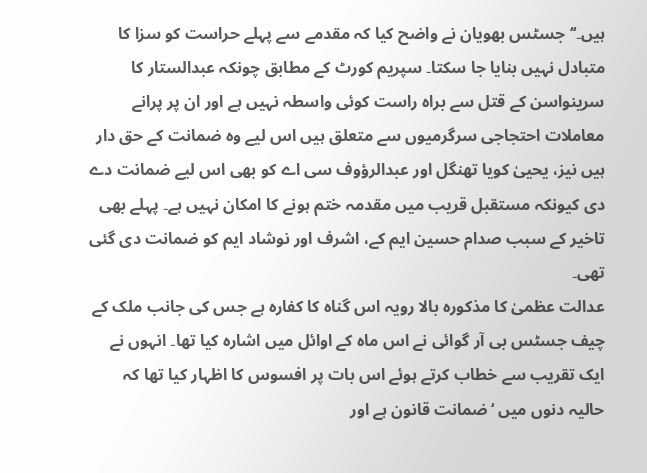ہیں۔‘‘ جسٹس بھویان نے واضح کیا کہ مقدمے سے پہلے حراست کو سزا کا متبادل نہیں بنایا جا سکتا۔ سپریم کورٹ کے مطابق چونکہ عبدالستار کا سرینواسن کے قتل سے براہ راست کوئی واسطہ نہیں ہے اور ان پر پرانے معاملات احتجاجی سرگرمیوں سے متعلق ہیں اس لیے وہ ضمانت کے حق دار ہیں نیز، یحییٰ کویا تھنگل اور عبدالرؤوف سی اے کو بھی اس لیے ضمانت دے دی کیونکہ مستقبل قریب میں مقدمہ ختم ہونے کا امکان نہیں ہے۔ پہلے بھی تاخیر کے سبب صدام حسین ایم کے، اشرف اور نوشاد ایم کو ضمانت دی گئی تھی۔
عدالت عظمیٰ کا مذکورہ بالا رویہ اس گناہ کا کفارہ ہے جس کی جانب ملک کے چیف جسٹس بی آر گوائی نے اس ماہ کے اوائل میں اشارہ کیا تھا۔ انہوں نے ایک تقریب سے خطاب کرتے ہوئے اس بات پر افسوس کا اظہار کیا تھا کہ حالیہ دنوں میں ‘ضمانت قانون ہے اور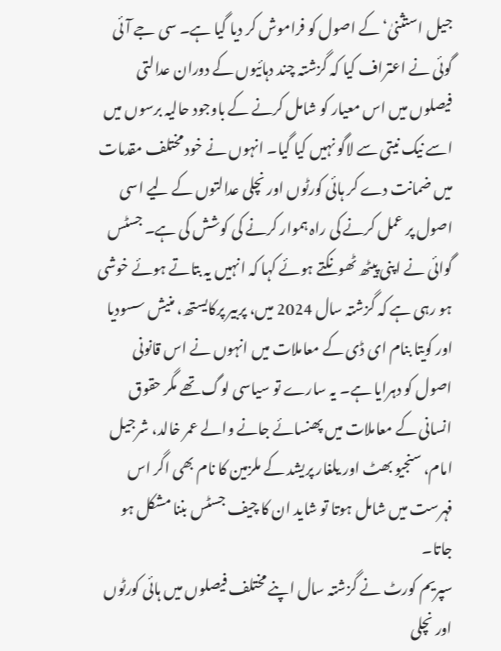جیل استثنیٰ‘ کے اصول کو فراموش کر دیا گیا ہے۔ سی جے آئی گوئی نے اعتراف کیا کہ گزشتہ چند دہائیوں کے دوران عدالتی فیصلوں میں اس معیار کو شامل کرنے کے باوجود حالیہ برسوں میں اسے نیک نیتی سے لاگو نہیں کیا گیا۔ انہوں نے خود مختلف مقدمات میں ضمانت دے کر ہائی کورٹوں اور نچلی عدالتوں کے لیے اسی اصول پر عمل کرنے کی راہ ہموار کرنے کی کوشش کی ہے۔ جسٹس گوائی نے اپنی پیٹھ ٹھونکتے ہوئے کہا کہ انہیں یہ بتاتے ہوئے خوشی ہو رہی ہے کہ گزشتہ سال 2024 میں، پربیر پرکایستھ، منیش سسودیا اور کویتا بنام ای ڈی کے معاملات میں انہوں نے اس قانونی اصول کو دہرایا ہے۔ یہ سارے تو سیاسی لوگ تھے مگر حقوق انسانی کے معاملات میں پھنسائے جانے والے عمر خالد، شرجیل امام، سنجیو بھٹ اور یلغار پریشد کے ملزمین کا نام بھی اگر اس فہرست میں شامل ہوتا تو شاید ان کا چیف جسٹس بننا مشکل ہو جاتا۔
سپریم کورٹ نے گزشتہ سال اپنے مختلف فیصلوں میں ہائی کورٹوں اور نچلی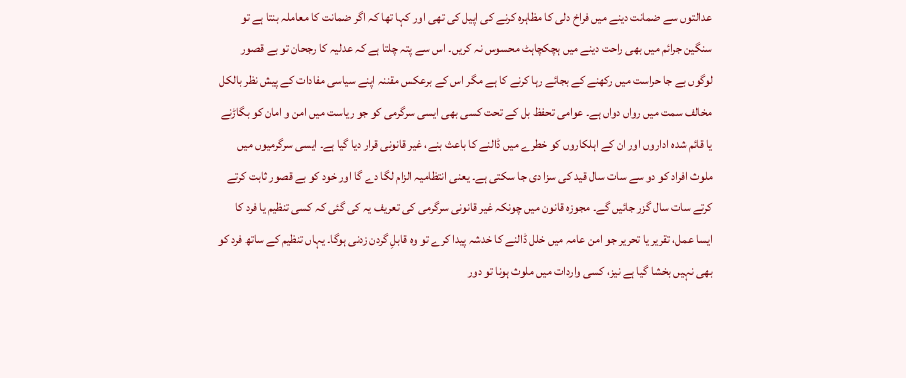عدالتوں سے ضمانت دینے میں فراخ دلی کا مظاہرہ کرنے کی اپیل کی تھی اور کہا تھا کہ اگر ضمانت کا معاملہ بنتا ہے تو سنگین جرائم میں بھی راحت دینے میں ہچکچاہٹ محسوس نہ کریں۔ اس سے پتہ چلتا ہے کہ عدلیہ کا رجحان تو بے قصور لوگوں بے جا حراست میں رکھنے کے بجائے رہا کرنے کا ہے مگر اس کے برعکس مقننہ اپنے سیاسی مفادات کے پیش نظر بالکل مخالف سمت میں رواں دواں ہے۔ عوامی تحفظ بل کے تحت کسی بھی ایسی سرگرمی کو جو ریاست میں امن و امان کو بگاڑنے یا قائم شدہ اداروں اور ان کے اہلکاروں کو خطرے میں ڈالنے کا باعث بنے، غیر قانونی قرار دیا گیا ہے۔ ایسی سرگرمیوں میں ملوث افراد کو دو سے سات سال قید کی سزا دی جا سکتی ہے۔ یعنی انتظامیہ الزام لگا دے گا اور خود کو بے قصور ثابت کرتے کرتے سات سال گزر جائیں گے۔ مجوزہ قانون میں چونکہ غیر قانونی سرگرمی کی تعریف یہ کی گئی کہ کسی تنظیم یا فرد کا ایسا عمل، تقریر یا تحریر جو امن عامہ میں خلل ڈالنے کا خدشہ پیدا کرے تو وہ قابلِ گردن زدنی ہوگا۔ یہاں تنظیم کے ساتھ فرد کو بھی نہیں بخشا گیا ہے نیز، کسی واردات میں ملوث ہونا تو دور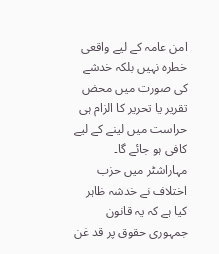امن عامہ کے لیے واقعی خطرہ نہیں بلکہ خدشے کی صورت میں محض تقریر یا تحریر کا الزام ہی حراست میں لینے کے لیے کافی ہو جائے گا۔
مہاراشٹر میں حزب اختلاف نے خدشہ ظاہر کیا ہے کہ یہ قانون جمہوری حقوق پر قد غن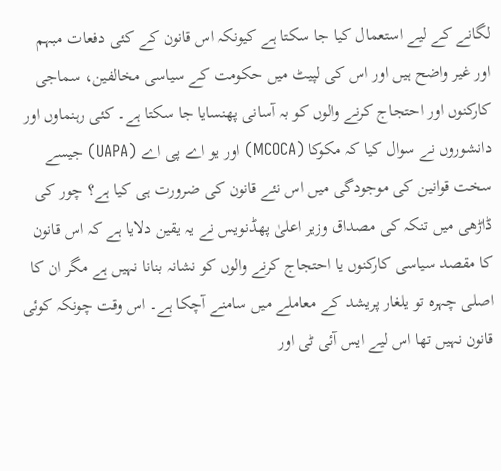لگانے کے لیے استعمال کیا جا سکتا ہے کیونکہ اس قانون کے کئی دفعات مبہم اور غیر واضح ہیں اور اس کی لپیٹ میں حکومت کے سیاسی مخالفین، سماجی کارکنوں اور احتجاج کرنے والوں کو بہ آسانی پھنسایا جا سکتا ہے۔ کئی رہنماوں اور دانشوروں نے سوال کیا کہ مکوکا (MCOCA) اور یو اے پی اے (UAPA) جیسے سخت قوانین کی موجودگی میں اس نئے قانون کی ضرورت ہی کیا ہے؟ چور کی ڈاڑھی میں تنکہ کی مصداق وزیر اعلیٰ پھڈنویس نے یہ یقین دلایا ہے کہ اس قانون کا مقصد سیاسی کارکنوں یا احتجاج کرنے والوں کو نشانہ بنانا نہیں ہے مگر ان کا اصلی چہرہ تو یلغار پریشد کے معاملے میں سامنے آچکا ہے۔ اس وقت چونکہ کوئی قانون نہیں تھا اس لیے ایس آئی ٹی اور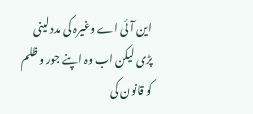این آئی اے وغیرہ کی مدد لینی پڑی لیکن اب وہ اپنے جور و ظلم کو قانون کی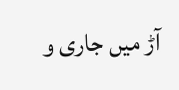آڑ میں جاری و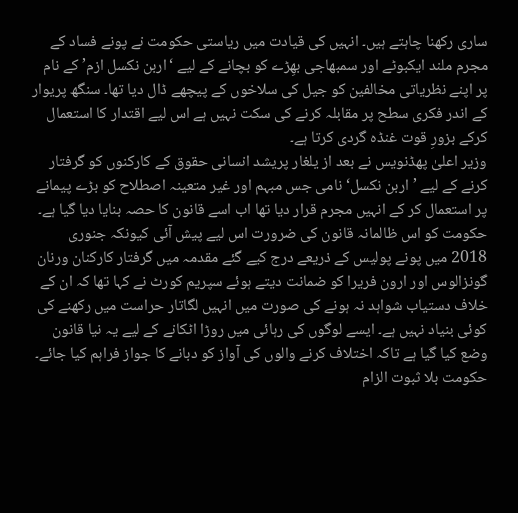ساری رکھنا چاہتے ہیں۔ انہیں کی قیادت میں ریاستی حکومت نے پونے فساد کے مجرم ملند ایکبوٹے اور سمبھاجی بھِڑے کو بچانے کے لیے ‘اربن نکسل ازم’ کے نام پر اپنے نظریاتی مخالفین کو جیل کی سلاخوں کے پیچھے ڈال دیا تھا۔ سنگھ پریوار کے اندر فکری سطح پر مقابلہ کرنے کی سکت نہیں ہے اس لیے اقتدار کا استعمال کرکے بزورِ قوت غنڈہ گردی کرتا ہے۔
وزیر اعلیٰ پھڈنویس نے بعد از یلغار پریشد انسانی حقوق کے کارکنوں کو گرفتار کرنے کے لیے ’اربن نکسل‘ نامی جس مبہم اور غیر متعینہ اصطلاح کو بڑے پیمانے پر استعمال کر کے انہیں مجرم قرار دیا تھا اب اسے قانون کا حصہ بنایا دیا گیا ہے۔ حکومت کو اس ظالمانہ قانون کی ضرورت اس لیے پیش آئی کیونکہ جنوری 2018 میں پونے پولیس کے ذریعے درج کیے گئے مقدمہ میں گرفتار کارکنان ورنان گونزالوس اور ارون فریرا کو ضمانت دیتے ہوئے سپریم کورٹ نے کہا تھا کہ ان کے خلاف دستیاب شواہد نہ ہونے کی صورت میں انہیں لگاتار حراست میں رکھنے کی کوئی بنیاد نہیں ہے۔ ایسے لوگوں کی رہائی میں روڑا اٹکانے کے لیے یہ نیا قانون وضع کیا گیا ہے تاکہ اختلاف کرنے والوں کی آواز کو دبانے کا جواز فراہم کیا جائے۔ حکومت بلا ثبوت الزام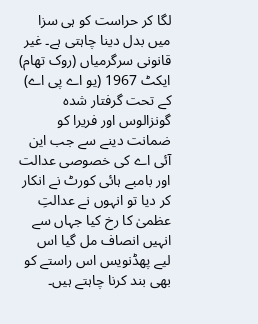لگا کر حراست کو ہی سزا میں بدل دینا چاہتی ہے۔ غیر قانونی سرگرمیاں (روک تھام) ایکٹ 1967 (یو اے پی اے) کے تحت گرفتار شدہ گونزالوس اور فریرا کو ضمانت دینے سے جب این آئی اے کی خصوصی عدالت اور بامبے ہائی کورٹ نے انکار کر دیا تو انہوں نے عدالتِ عظمیٰ کا رخ کیا جہاں سے انہیں انصاف مل گیا اس لیے پھڈنویس اس راستے کو بھی بند کرنا چاہتے ہیں۔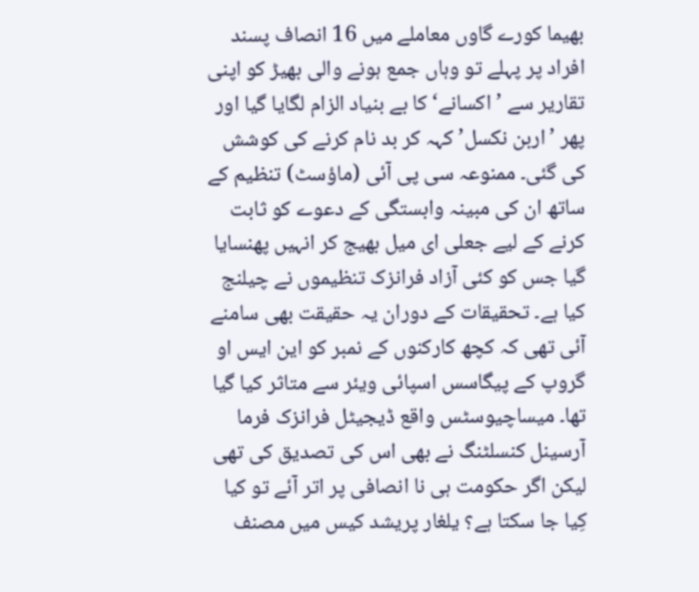بھیما کورے گاوں معاملے میں 16 انصاف پسند افراد پر پہلے تو وہاں جمع ہونے والی بھیڑ کو اپنی تقاریر سے ’اکسانے‘ کا بے بنیاد الزام لگایا گیا اور پھر ’اربن نکسل’ کہہ کر بد نام کرنے کی کوشش کی گئی۔ ممنوعہ سی پی آئی (ماؤسٹ) تنظیم کے ساتھ ان کی مبینہ وابستگی کے دعوے کو ثابت کرنے کے لیے جعلی ای میل بھیج کر انہیں پھنسایا گیا جس کو کئی آزاد فرانزک تنظیموں نے چیلنج کیا ہے۔ تحقیقات کے دوران یہ حقیقت بھی سامنے آئی تھی کہ کچھ کارکنوں کے نمبر کو این ایس او گروپ کے پیگاسس اسپائی ویئر سے متاثر کیا گیا تھا۔ میساچیوسٹس واقع ڈیجیٹل فرانزک فرما آرسینل کنسلٹنگ نے بھی اس کی تصدیق کی تھی لیکن اگر حکومت ہی نا انصافی پر اتر آئے تو کیا کِیا جا سکتا ہے؟ یلغار پریشد کیس میں مصنف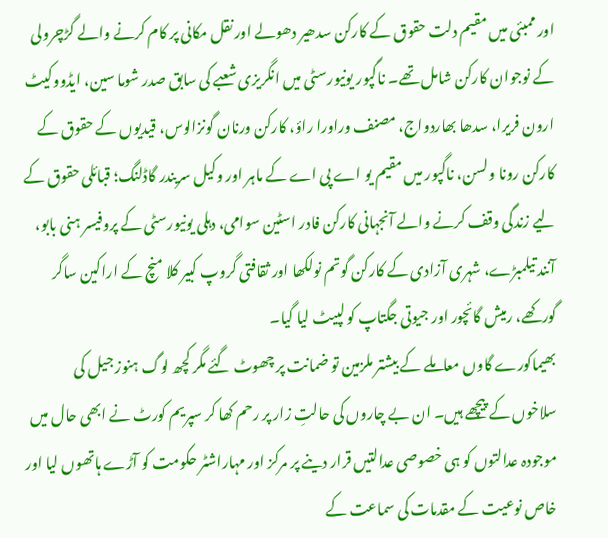اور ممبئی میں مقیم دلت حقوق کے کارکن سدھیر دھولے اور نقل مکانی پر کام کرنے والے گڑچرولی کے نوجوان کارکن شامل تھے۔ ناگپور یونیورسٹی میں انگریزی شعبے کی سابق صدر شوما سین، ایڈووکیٹ ارون فریرا، سدھا بھاردواج، مصنف وراورا راؤ، کارکن ورنان گونزالوس، قیدیوں کے حقوق کے کارکن رونا ولسن، ناگپور میں مقیم یو اے پی اے کے ماہر اور وکیل سریندر گاڈلنگ؛ قبائلی حقوق کے لیے زندگی وقف کرنے والے آنجہانی کارکن فادر اسٹین سوامی، دہلی یونیورسٹی کے پروفیسر ہنی بابو، آنند تیلمبڑے، شہری آزادی کے کارکن گوتم نولکھا اور ثقافتی گروپ کبیر کلا منچ کے اراکین ساگر گورکھے، رمیش گائچور اور جیوتی جگتاپ کو لپیٹ لیا گیا۔
بھیماکورے گاوں معاملے کے بیشتر ملزمین تو ضمانت پر چھوٹ گئے مگر کچھ لوگ ہنوز جیل کی سلاخوں کے پیچھے ہیں۔ ان بے چاروں کی حالتِ زار پر رحم کھا کر سپریم کورٹ نے ابھی حال میں موجودہ عدالتوں کو ہی خصوصی عدالتیں قرار دینے پر مرکز اور مہاراشٹر حکومت کو آڑے ہاتھوں لیا اور خاص نوعیت کے مقدمات کی سماعت کے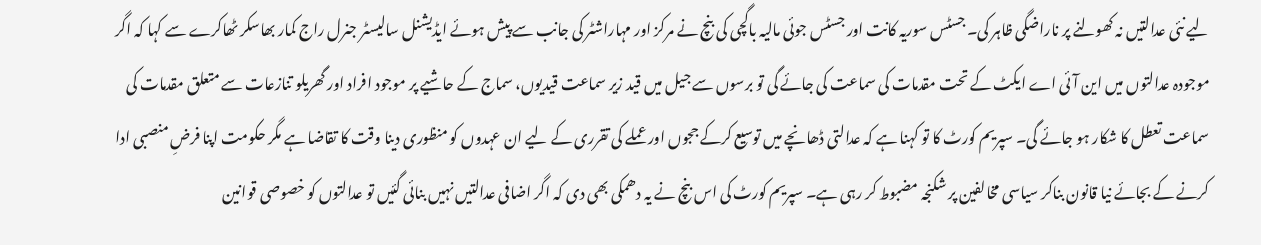لیے نئی عدالتیں نہ کھولنے پر ناراضگی ظاہر کی۔ جسٹس سوریہ کانت اور جسٹس جوئی مالیہ باگچی کی بنچ نے مرکز اور مہاراشٹر کی جانب سے پیش ہوئے ایڈیشنل سالیسٹر جنرل راج کمار بھاسکر ٹھاکرے سے کہا کہ اگر موجودہ عدالتوں میں این آئی اے ایکٹ کے تحت مقدمات کی سماعت کی جائے گی تو برسوں سے جیل میں قید زیر سماعت قیدیوں، سماج کے حاشیے پر موجود افراد اور گھریلو تنازعات سے متعلق مقدمات کی سماعت تعطل کا شکار ہو جائے گی۔ سپریم کورٹ کا تو کہنا ہے کہ عدالتی ڈھانچے میں توسیع کرکے ججوں اور عملے کی تقرری کے لیے ان عہدوں کو منظوری دینا وقت کا تقاضا ہے مگر حکومت اپنا فرضِ منصبی ادا کرنے کے بجائے نیا قانون بناکر سیاسی مخالفین پر شکنجہ مضبوط کر رہی ہے۔ سپریم کورٹ کی اس بنچ نے یہ دھمکی بھی دی کہ اگر اضافی عدالتیں نہیں بنائی گئیں تو عدالتوں کو خصوصی قوانین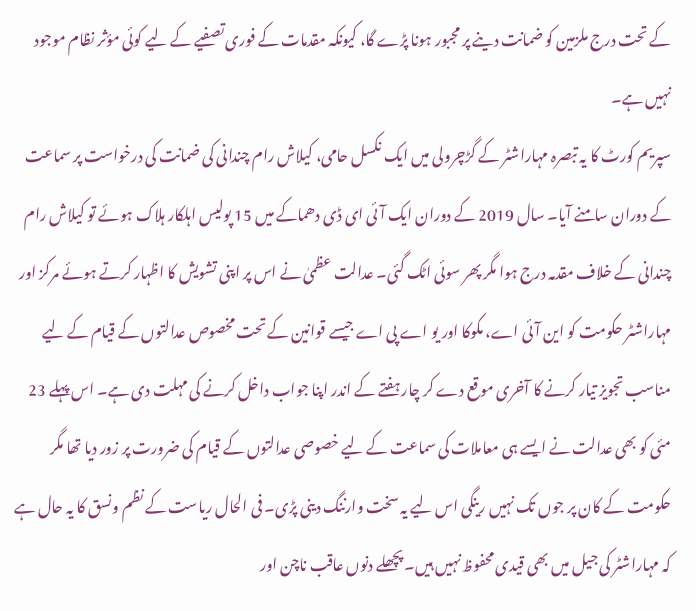کے تحت درج ملزمین کو ضمانت دینے پر مجبور ہونا پڑے گا، کیونکہ مقدمات کے فوری تصفیے کے لیے کوئی مؤثر نظام موجود نہیں ہے۔
سپریم کورٹ کا یہ تبصرہ مہاراشٹر کے گڑچرولی میں ایک نکسل حامی، کیلاش رام چندانی کی ضمانت کی درخواست پر سماعت کے دوران سامنے آیا۔ سال 2019 کے دوران ایک آئی ای ڈی دھماکے میں 15 پولیس اہلکار ہلاک ہوئے تو کیلاش رام چندانی کے خلاف مقدمہ درج ہوا مگر پھر سوئی اٹک گئی۔ عدالت عظمیٰ نے اس پر اپنی تشویش کا اظہار کرتے ہوئے مرکز اور مہاراشٹر حکومت کو این آئی اے، مکوکا اور یو اے پی اے جیسے قوانین کے تحت مخصوص عدالتوں کے قیام کے لیے مناسب تجویز تیار کرنے کا آخری موقع دے کر چار ہفتے کے اندر اپنا جواب داخل کرنے کی مہلت دی ہے۔ اس پہلے 23 مئی کو بھی عدالت نے ایسے ہی معاملات کی سماعت کے لیے خصوصی عدالتوں کے قیام کی ضرورت پر زور دیا تھا مگر حکومت کے کان پر جوں تک نہیں رینگی اس لیے یہ سخت وارننگ دینی پڑی۔ فی الحال ریاست کے نظم ونسق کا یہ حال ہے کہ مہاراشٹر کی جیل میں بھی قیدی محفوظ نہیں ہیں۔ پچھلے دنوں عاقب ناچن اور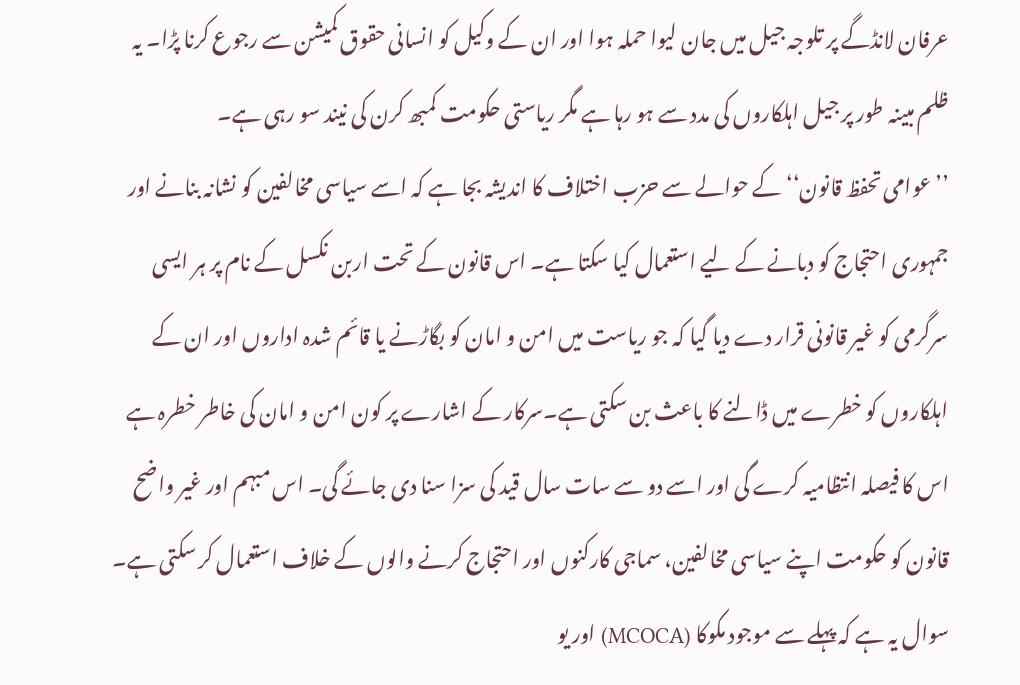عرفان لانڈگے پر تلوجہ جیل میں جان لیوا حملہ ہوا اور ان کے وکیل کو انسانی حقوق کمیشن سے رجوع کرنا پڑا۔ یہ ظلم مبینہ طور پر جیل اہلکاروں کی مدد سے ہو رہا ہے مگر ریاستی حکومت کمبھ کرن کی نیند سو رہی ہے۔
’’عوامی تحفظ قانون‘‘ کے حوالے سے حزب اختلاف کا اندیشہ بجا ہے کہ اسے سیاسی مخالفین کو نشانہ بنانے اور جمہوری احتجاج کو دبانے کے لیے استعمال کیا سکتا ہے۔ اس قانون کے تحت اربن نکسل کے نام پر ہر ایسی سرگرمی کو غیر قانونی قرار دے دیا گیا کہ جو ریاست میں امن و امان کو بگاڑنے یا قائم شدہ اداروں اور ان کے اہلکاروں کو خطرے میں ڈالنے کا باعث بن سکتی ہے۔سرکار کے اشارے پر کون امن و امان کی خاطر خطرہ ہے اس کا فیصلہ انتظامیہ کرے گی اور اسے دو سے سات سال قید کی سزا سنا دی جائے گی۔ اس مبہم اور غیر واضح قانون کو حکومت اپنے سیاسی مخالفین، سماجی کارکنوں اور احتجاج کرنے والوں کے خلاف استعمال کر سکتی ہے۔ سوال یہ ہے کہ پہلے سے موجود مکوکا (MCOCA) اور یو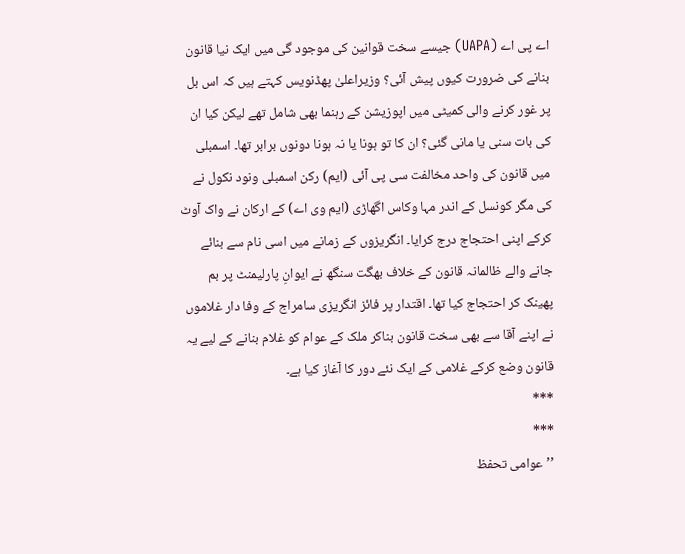اے پی اے (UAPA) جیسے سخت قوانین کی موجود گی میں ایک نیا قانون بنانے کی ضرورت کیوں پیش آئی؟ وزیراعلیٰ پھڈنویس کہتے ہیں کہ اس بل پر غور کرنے والی کمیٹی میں اپوزیشن کے رہنما بھی شامل تھے لیکن کیا ان کی بات سنی یا مانی گئی؟ ان کا تو ہونا یا نہ ہونا دونوں برابر تھا۔ اسمبلی میں قانون کی واحد مخالفت سی پی آئی (ایم) رکن اسمبلی ونود نکول نے کی مگر کونسل کے اندر مہا وکاس اگھاڑی (ایم وی اے) کے ارکان نے واک آوٹ کرکے اپنی احتجاج درج کرایا۔ انگریزوں کے زمانے میں اسی نام سے بنائے جانے والے ظالمانہ قانون کے خلاف بھگت سنگھ نے ایوانِ پارلیمنٹ پر بم پھینک کر احتجاج کیا تھا۔ اقتدار پر فائز انگریزی سامراج کے وفا دار غلاموں نے اپنے آقا سے بھی سخت قانون بناکر ملک کے عوام کو غلام بنانے کے لیے یہ قانون وضع کرکے غلامی کے ایک نئے دور کا آغاز کیا ہے۔
***
***
’’عوامی تحفظ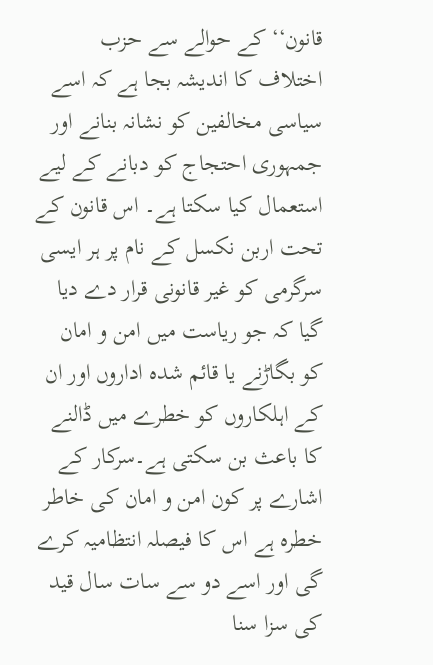قانون‘‘ کے حوالے سے حزب اختلاف کا اندیشہ بجا ہے کہ اسے سیاسی مخالفین کو نشانہ بنانے اور جمہوری احتجاج کو دبانے کے لیے استعمال کیا سکتا ہے۔ اس قانون کے تحت اربن نکسل کے نام پر ہر ایسی سرگرمی کو غیر قانونی قرار دے دیا گیا کہ جو ریاست میں امن و امان کو بگاڑنے یا قائم شدہ اداروں اور ان کے اہلکاروں کو خطرے میں ڈالنے کا باعث بن سکتی ہے۔سرکار کے اشارے پر کون امن و امان کی خاطر خطرہ ہے اس کا فیصلہ انتظامیہ کرے گی اور اسے دو سے سات سال قید کی سزا سنا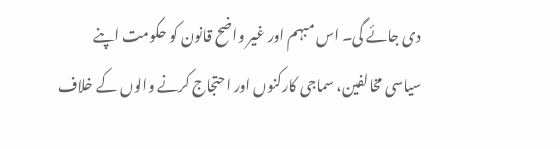دی جائے گی۔ اس مبہم اور غیر واضح قانون کو حکومت اپنے سیاسی مخالفین، سماجی کارکنوں اور احتجاج کرنے والوں کے خلاف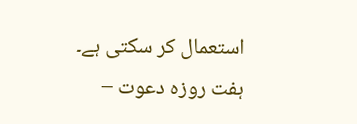استعمال کر سکتی ہے۔
ہفت روزہ دعوت –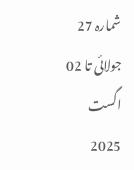شمارہ 27 جولائی تا 02 اگست 2025